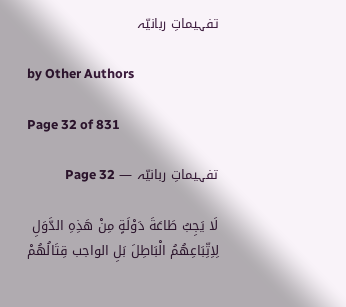تفہیماتِ ربانیّہ

by Other Authors

Page 32 of 831

تفہیماتِ ربانیّہ — Page 32

لَا يَجِبُ طَاعَةَ دَوْلَةٍ مِنْ هَذِهِ الدَّوَلِ لِاِتِّبَاعِهُمُ الْبَاطِلَ بَلِ الواجب قِتَالُهُمْ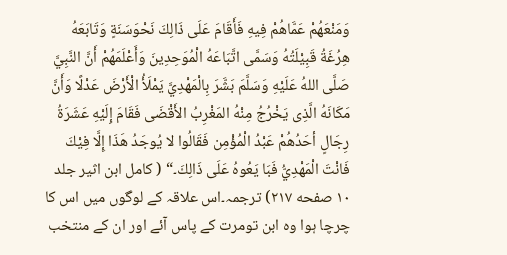وَمَنْعَهُمْ عَمَّاهُمْ فِيهِ فَأَقَامَ عَلَى ذَالِكَ نَحْوَسَنَةٍ وَتَابَعَهُ هِرُغَةُ قَبِيْلَتُهُ وَسَمَّى اتَّبَاعَهُ الْمُوَحِدِينَ وَأَعْلَمَهُمْ أَنَّ النَّبِيَّ صَلَّى اللهُ عَلَيْهِ وَسَلَّمَ بَشَّرَ بِالْمَهْدِيَّ يَمْلَأُ الْأَرْضَ عَدْلًا وَأَنَّ مَكَانَهُ الَّذِى يَخْرُجُ مِنْهُ المَغْرِبُ الأَقْضَى فَقَامَ إِلَيْهِ عَشَرَةُ رِجَالٍ أحَدُهُمْ عَبْدُ الْمُؤْمِن فَقَالُوا لا يُوجَدُ هَذَا إِلَّا فِيْكَ فَانْتَ الْمَهْدِيُّ فَبَا يَعُوهُ عَلَى ذَالِكَ۔“ ( کامل ابن اثیر جلد ۱۰ صفحه ۲۱۷) ترجمہ۔اس علاقہ کے لوگوں میں اس کا چرچا ہوا وہ ابن تومرت کے پاس آئے اور ان کے منتخب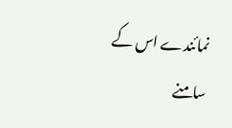نمائندے اس کے سامنے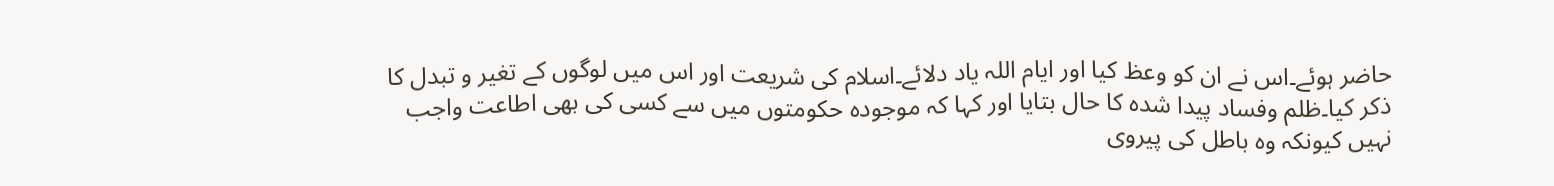حاضر ہوئے۔اس نے ان کو وعظ کیا اور ایام اللہ یاد دلائے۔اسلام کی شریعت اور اس میں لوگوں کے تغیر و تبدل کا ذکر کیا۔ظلم وفساد پیدا شدہ کا حال بتایا اور کہا کہ موجودہ حکومتوں میں سے کسی کی بھی اطاعت واجب نہیں کیونکہ وہ باطل کی پیروی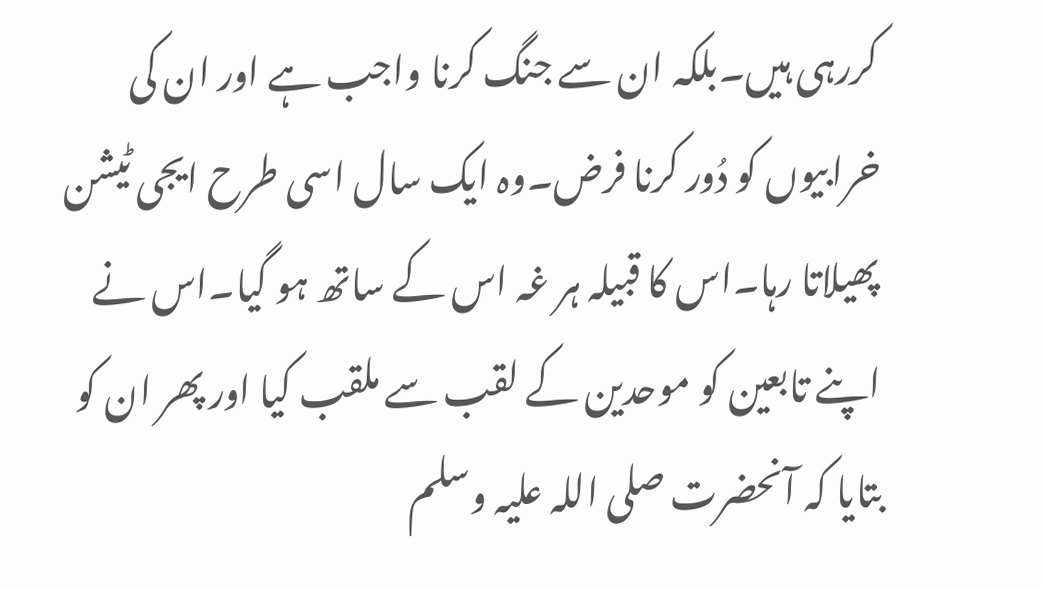کررہی ہیں۔بلکہ ان سے جنگ کرنا واجب ہے اور ان کی خرابیوں کو دُور کرنا فرض۔وہ ایک سال اسی طرح ایجی ٹیشن پھیلاتا رہا۔اس کا قبیلہ ہر غہ اس کے ساتھ ہو گیا۔اس نے اپنے تابعین کو موحدین کے لقب سے ملقب کیا اور پھر ان کو بتایا کہ آنحضرت صلی اللہ علیہ وسلم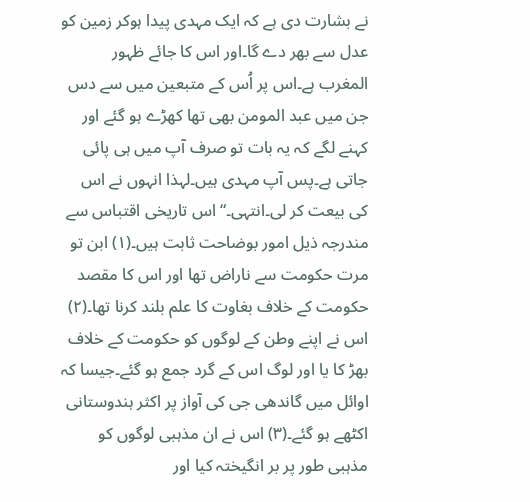نے بشارت دی ہے کہ ایک مہدی پیدا ہوکر زمین کو عدل سے بھر دے گا۔اور اس کا جائے ظہور المغرب ہے۔اس پر اُس کے متبعین میں سے دس جن میں عبد المومن بھی تھا کھڑے ہو گئے اور کہنے لگے کہ یہ بات تو صرف آپ میں ہی پائی جاتی ہے۔پس آپ مہدی ہیں۔لہذا انہوں نے اس کی بیعت کر لی۔انتہی۔“ اس تاریخی اقتباس سے مندرجہ ذیل امور بوضاحت ثابت ہیں۔(۱) ابن تو مرت حکومت سے ناراض تھا اور اس کا مقصد حکومت کے خلاف بغاوت کا علم بلند کرنا تھا۔(۲) اس نے اپنے وطن کے لوگوں کو حکومت کے خلاف بھڑ کا یا اور لوگ اس کے گرد جمع ہو گئے۔جیسا کہ اوائل میں گاندھی جی کی آواز پر اکثر ہندوستانی اکٹھے ہو گئے۔(۳) اس نے ان مذہبی لوگوں کو مذہبی طور پر بر انگیختہ کیا اور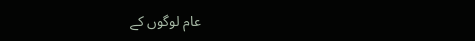عام لوگوں کے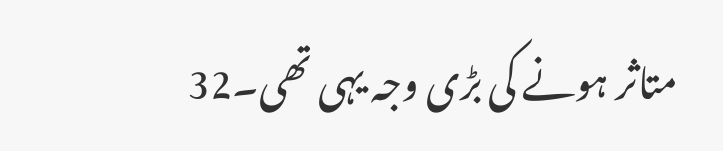متاثر ہونے کی بڑی وجہ یہی تھی۔32